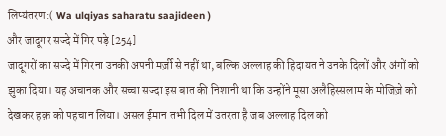लिप्यंतरण:( Wa ulqiyas saharatu saajideen )
और जादूगर सज्दे में गिर पड़े [254]
जादूगरों का सज्दे में गिरना उनकी अपनी मर्ज़ी से नहीं था, बल्कि अल्लाह की हिदायत ने उनके दिलों और अंगों को झुका दिया। यह अचानक और सच्चा सज्दा इस बात की निशानी था कि उन्होंने मूसा अलैहिस्सलाम के मोजिज़े को देखकर हक़ को पहचान लिया। असल ईमान तभी दिल में उतरता है जब अल्लाह दिल को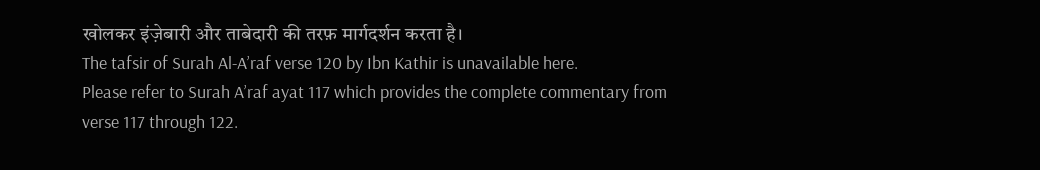खोलकर इंज़ेबारी और ताबेदारी की तरफ़ मार्गदर्शन करता है।
The tafsir of Surah Al-A’raf verse 120 by Ibn Kathir is unavailable here.
Please refer to Surah A’raf ayat 117 which provides the complete commentary from verse 117 through 122.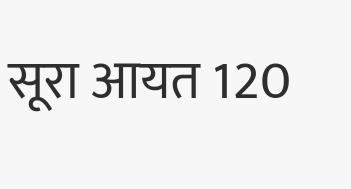सूरा आयत 120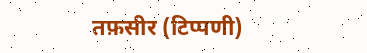तफ़सीर (टिप्पणी)